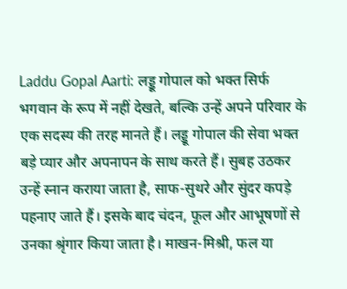Laddu Gopal Aarti: लड्डू गोपाल को भक्त सिर्फ भगवान के रूप में नहीं देखते, बल्कि उन्हें अपने परिवार के एक सदस्य की तरह मानते हैं। लड्डू गोपाल की सेवा भक्त बड़े प्यार और अपनापन के साथ करते हैं। सुबह उठकर उन्हें स्नान कराया जाता है, साफ-सुथरे और सुंदर कपड़े पहनाए जाते हैं। इसके बाद चंदन, फूल और आभूषणों से उनका श्रृंगार किया जाता है। माखन-मिश्री, फल या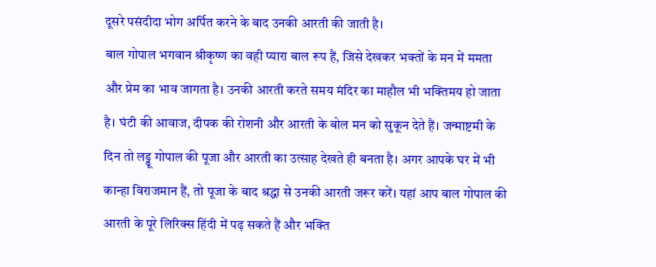दूसरे पसंदीदा भोग अर्पित करने के बाद उनकी आरती की जाती है।
बाल गोपाल भगवान श्रीकृष्ण का वही प्यारा बाल रूप हैं, जिसे देखकर भक्तों के मन में ममता और प्रेम का भाव जागता है। उनकी आरती करते समय मंदिर का माहौल भी भक्तिमय हो जाता है। घंटी की आवाज, दीपक की रोशनी और आरती के बोल मन को सुकून देते हैं। जन्माष्टमी के दिन तो लड्डू गोपाल की पूजा और आरती का उत्साह देखते ही बनता है। अगर आपके घर में भी कान्हा विराजमान हैं, तो पूजा के बाद श्रद्धा से उनकी आरती जरूर करें। यहां आप बाल गोपाल की आरती के पूरे लिरिक्स हिंदी में पढ़ सकते हैं और भक्ति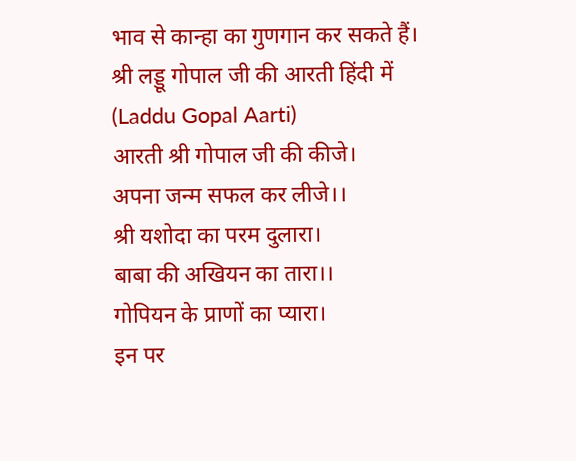भाव से कान्हा का गुणगान कर सकते हैं।
श्री लड्डू गोपाल जी की आरती हिंदी में (Laddu Gopal Aarti)
आरती श्री गोपाल जी की कीजे।
अपना जन्म सफल कर लीजे।।
श्री यशोदा का परम दुलारा।
बाबा की अखियन का तारा।।
गोपियन के प्राणों का प्यारा।
इन पर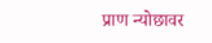प्राण न्योछावर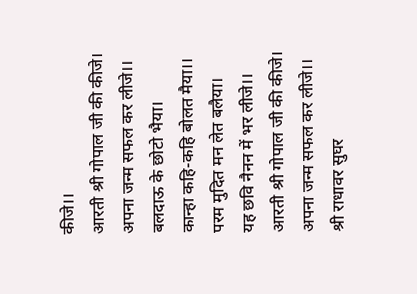कीजे।।
आरती श्री गोपाल जी की कीजे।
अपना जन्म सफल कर लीजे।।
बलदाऊ के छोटो भैया।
कान्हा कहि-कहि बोलत मैया।।
परम मुदित मन लेत बलैया।
यह छवि नैनन में भर लीजे।।
आरती श्री गोपाल जी की कीजे।
अपना जन्म सफल कर लीजे।।
श्री राधावर सुघर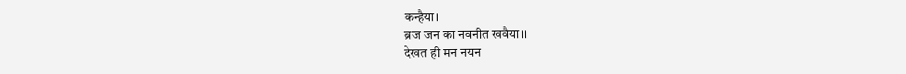कन्हैया।
ब्रज जन का नवनीत खवैया।।
देखत ही मन नयन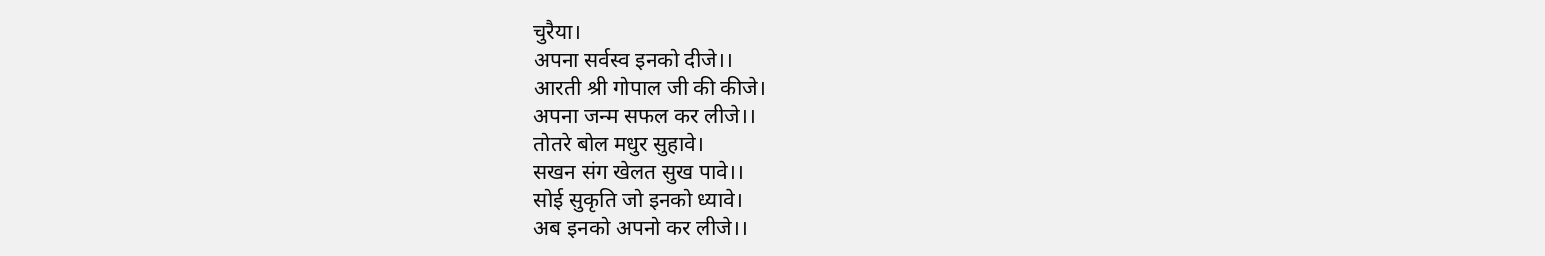चुरैया।
अपना सर्वस्व इनको दीजे।।
आरती श्री गोपाल जी की कीजे।
अपना जन्म सफल कर लीजे।।
तोतरे बोल मधुर सुहावे।
सखन संग खेलत सुख पावे।।
सोई सुकृति जो इनको ध्यावे।
अब इनको अपनो कर लीजे।।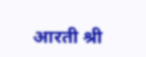आरती श्री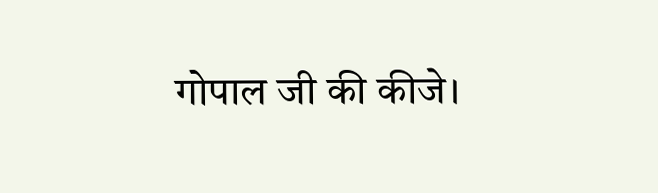गोपाल जी की कीजे।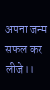अपना जन्म सफल कर लीजे।।